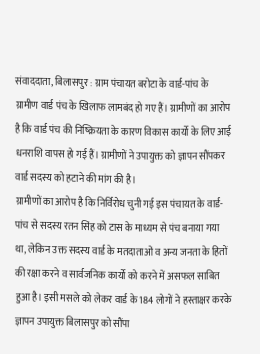संवाददाता, बिलासपुर : ग्राम पंचायत बरोटा के वार्ड-पांच के ग्रामीण वार्ड पंच के खिलाफ लामबंद हो गए हैं। ग्रामीणों का आरोप है कि वार्ड पंच की निष्क्रियता के कारण विकास कार्यो के लिए आई धनराशि वापस हो गई हैं। ग्रामीणों ने उपायुक्त को ज्ञापन सौंपकर वार्ड सदस्य को हटाने की मांग की है।
ग्रामीणों का आरोप है कि निर्विरोध चुनी गई इस पंचायत के वार्ड-पांच से सदस्य रतन सिंह को टास के माध्यम से पंच बनाया गया था, लेकिन उक्त सदस्य वार्ड के मतदाताओं व अन्य जनता के हितों की रक्षा करने व सार्वजनिक कार्यो को करने में असफल साबित हुआ है। इसी मसले को लेकर वार्ड के 184 लोगों ने हस्ताक्षर करके ज्ञापन उपायुक्त बिलासपुर को सौंपा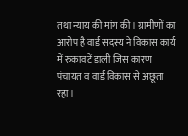तथा न्याय की मांग की। ग्रामीणों का आरोप है वार्ड सदस्य ने विकास कार्य में रुकावटें डाली जिस कारण पंचायत व वार्ड विकास से अछूता रहा।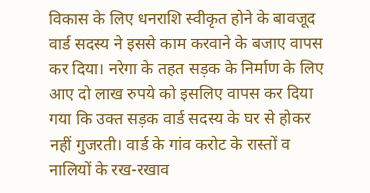विकास के लिए धनराशि स्वीकृत होने के बावजूद वार्ड सदस्य ने इससे काम करवाने के बजाए वापस कर दिया। नरेगा के तहत सड़क के निर्माण के लिए आए दो लाख रुपये को इसलिए वापस कर दिया गया कि उक्त सड़क वार्ड सदस्य के घर से होकर नहीं गुजरती। वार्ड के गांव करोट के रास्तों व नालियों के रख-रखाव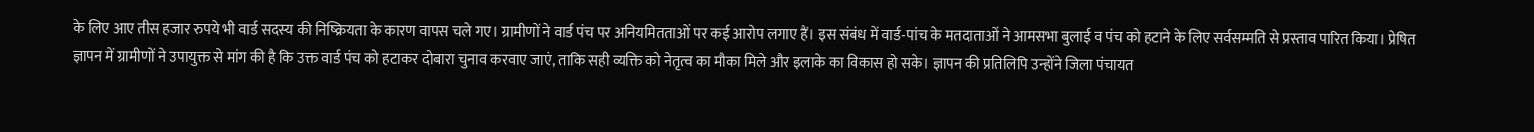के लिए आए तीस हजार रुपये भी वार्ड सदस्य की निष्क्रियता के कारण वापस चले गए। ग्रामीणों ने वार्ड पंच पर अनियमितताओं पर कई आरोप लगाए हैं। इस संबंध में वार्ड-पांच के मतदाताओं ने आमसभा बुलाई व पंच को हटाने के लिए सर्वसम्मति से प्रस्ताव पारित किया। प्रेषित ज्ञापन में ग्रामीणों ने उपायुक्त से मांग की है कि उक्त वार्ड पंच को हटाकर दोबारा चुनाव करवाए जाएं, ताकि सही व्यक्ति को नेतृत्व का मौका मिले और इलाके का विकास हो सके। ज्ञापन की प्रतिलिपि उन्होंने जिला पंचायत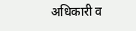अधिकारी व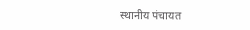स्थानीय पंचायत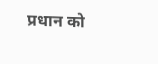प्रधान को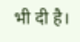भी दी है।